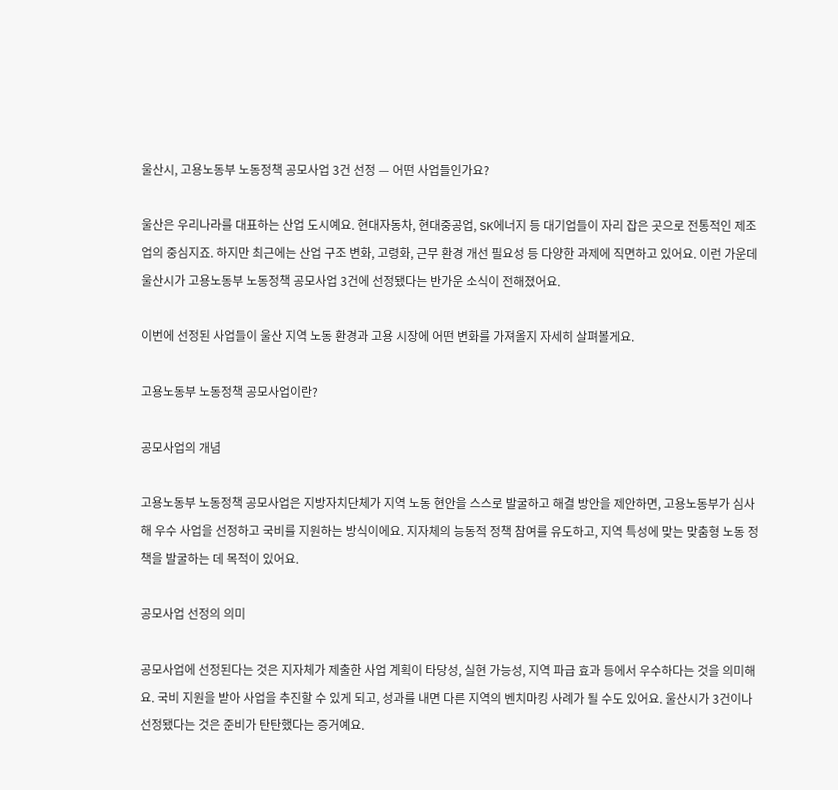울산시, 고용노동부 노동정책 공모사업 3건 선정 — 어떤 사업들인가요?

울산은 우리나라를 대표하는 산업 도시예요. 현대자동차, 현대중공업, SK에너지 등 대기업들이 자리 잡은 곳으로 전통적인 제조업의 중심지죠. 하지만 최근에는 산업 구조 변화, 고령화, 근무 환경 개선 필요성 등 다양한 과제에 직면하고 있어요. 이런 가운데 울산시가 고용노동부 노동정책 공모사업 3건에 선정됐다는 반가운 소식이 전해졌어요.

이번에 선정된 사업들이 울산 지역 노동 환경과 고용 시장에 어떤 변화를 가져올지 자세히 살펴볼게요.

고용노동부 노동정책 공모사업이란?

공모사업의 개념

고용노동부 노동정책 공모사업은 지방자치단체가 지역 노동 현안을 스스로 발굴하고 해결 방안을 제안하면, 고용노동부가 심사해 우수 사업을 선정하고 국비를 지원하는 방식이에요. 지자체의 능동적 정책 참여를 유도하고, 지역 특성에 맞는 맞춤형 노동 정책을 발굴하는 데 목적이 있어요.

공모사업 선정의 의미

공모사업에 선정된다는 것은 지자체가 제출한 사업 계획이 타당성, 실현 가능성, 지역 파급 효과 등에서 우수하다는 것을 의미해요. 국비 지원을 받아 사업을 추진할 수 있게 되고, 성과를 내면 다른 지역의 벤치마킹 사례가 될 수도 있어요. 울산시가 3건이나 선정됐다는 것은 준비가 탄탄했다는 증거예요.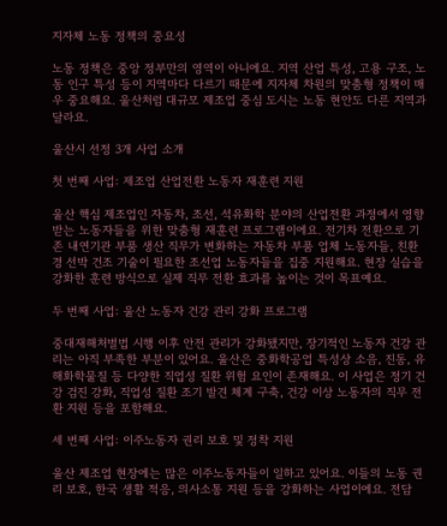지자체 노동 정책의 중요성

노동 정책은 중앙 정부만의 영역이 아니에요. 지역 산업 특성, 고용 구조, 노동 인구 특성 등이 지역마다 다르기 때문에 지자체 차원의 맞춤형 정책이 매우 중요해요. 울산처럼 대규모 제조업 중심 도시는 노동 현안도 다른 지역과 달라요.

울산시 선정 3개 사업 소개

첫 번째 사업: 제조업 산업전환 노동자 재훈련 지원

울산 핵심 제조업인 자동차, 조선, 석유화학 분야의 산업전환 과정에서 영향받는 노동자들을 위한 맞춤형 재훈련 프로그램이에요. 전기차 전환으로 기존 내연기관 부품 생산 직무가 변화하는 자동차 부품 업체 노동자들, 친환경 선박 건조 기술이 필요한 조선업 노동자들을 집중 지원해요. 현장 실습을 강화한 훈련 방식으로 실제 직무 전환 효과를 높이는 것이 목표예요.

두 번째 사업: 울산 노동자 건강 관리 강화 프로그램

중대재해처벌법 시행 이후 안전 관리가 강화됐지만, 장기적인 노동자 건강 관리는 아직 부족한 부분이 있어요. 울산은 중화학공업 특성상 소음, 진동, 유해화학물질 등 다양한 직업성 질환 위험 요인이 존재해요. 이 사업은 정기 건강 검진 강화, 직업성 질환 조기 발견 체계 구축, 건강 이상 노동자의 직무 전환 지원 등을 포함해요.

세 번째 사업: 이주노동자 권리 보호 및 정착 지원

울산 제조업 현장에는 많은 이주노동자들이 일하고 있어요. 이들의 노동 권리 보호, 한국 생활 적응, 의사소통 지원 등을 강화하는 사업이에요. 전담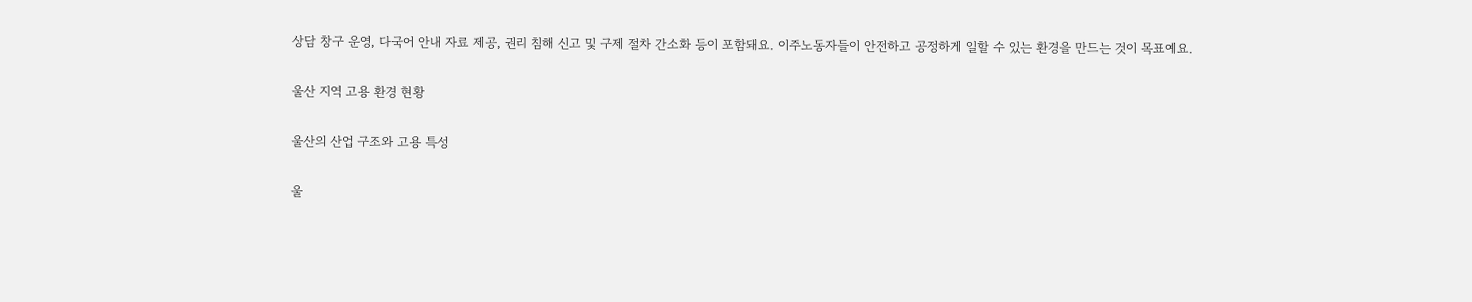상담 창구 운영, 다국어 안내 자료 제공, 권리 침해 신고 및 구제 절차 간소화 등이 포함돼요. 이주노동자들이 안전하고 공정하게 일할 수 있는 환경을 만드는 것이 목표예요.

울산 지역 고용 환경 현황

울산의 산업 구조와 고용 특성

울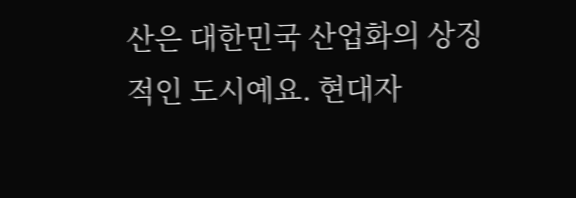산은 대한민국 산업화의 상징적인 도시예요. 현대자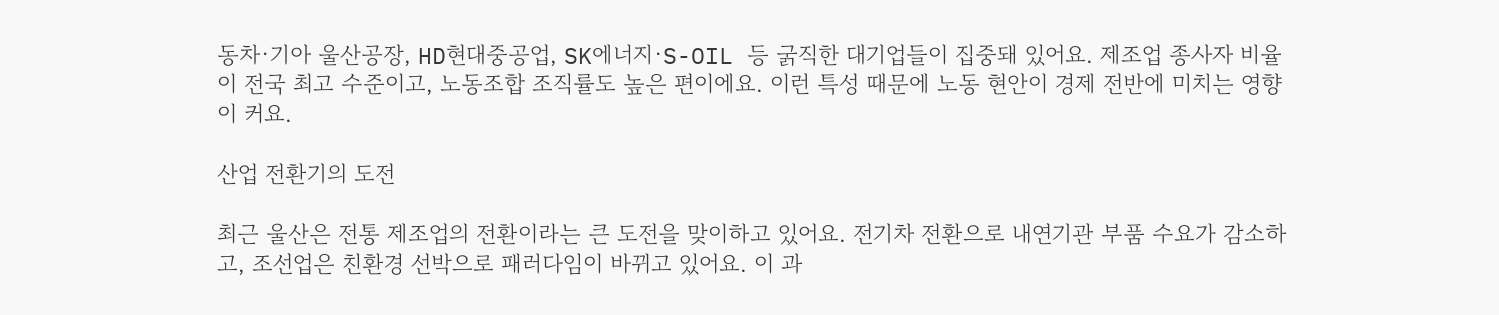동차·기아 울산공장, HD현대중공업, SK에너지·S-OIL 등 굵직한 대기업들이 집중돼 있어요. 제조업 종사자 비율이 전국 최고 수준이고, 노동조합 조직률도 높은 편이에요. 이런 특성 때문에 노동 현안이 경제 전반에 미치는 영향이 커요.

산업 전환기의 도전

최근 울산은 전통 제조업의 전환이라는 큰 도전을 맞이하고 있어요. 전기차 전환으로 내연기관 부품 수요가 감소하고, 조선업은 친환경 선박으로 패러다임이 바뀌고 있어요. 이 과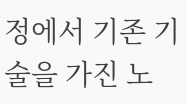정에서 기존 기술을 가진 노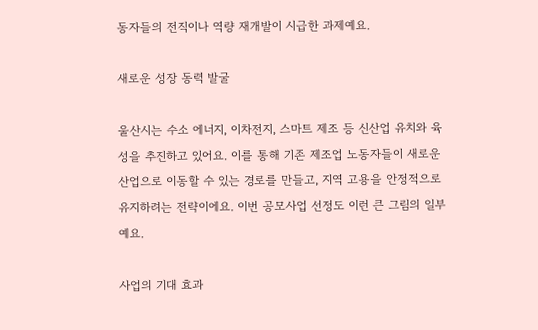동자들의 전직이나 역량 재개발이 시급한 과제예요.

새로운 성장 동력 발굴

울산시는 수소 에너지, 이차전지, 스마트 제조 등 신산업 유치와 육성을 추진하고 있어요. 이를 통해 기존 제조업 노동자들이 새로운 산업으로 이동할 수 있는 경로를 만들고, 지역 고용을 안정적으로 유지하려는 전략이에요. 이번 공모사업 선정도 이런 큰 그림의 일부예요.

사업의 기대 효과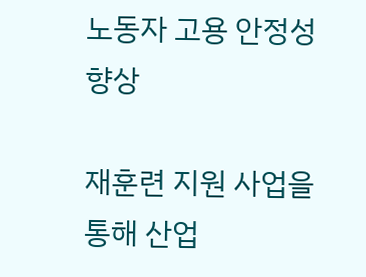노동자 고용 안정성 향상

재훈련 지원 사업을 통해 산업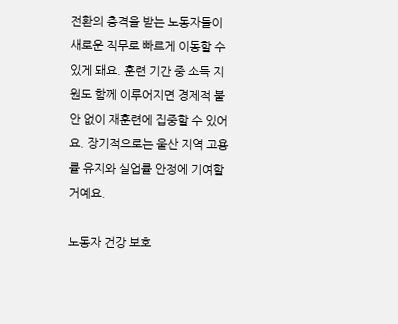전환의 충격을 받는 노동자들이 새로운 직무로 빠르게 이동할 수 있게 돼요. 훈련 기간 중 소득 지원도 함께 이루어지면 경제적 불안 없이 재훈련에 집중할 수 있어요. 장기적으로는 울산 지역 고용률 유지와 실업률 안정에 기여할 거예요.

노동자 건강 보호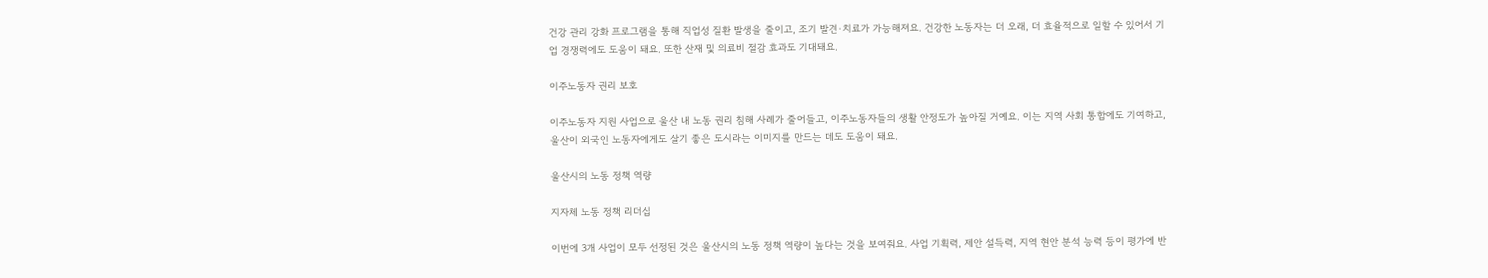건강 관리 강화 프로그램을 통해 직업성 질환 발생을 줄이고, 조기 발견·치료가 가능해져요. 건강한 노동자는 더 오래, 더 효율적으로 일할 수 있어서 기업 경쟁력에도 도움이 돼요. 또한 산재 및 의료비 절감 효과도 기대돼요.

이주노동자 권리 보호

이주노동자 지원 사업으로 울산 내 노동 권리 침해 사례가 줄어들고, 이주노동자들의 생활 안정도가 높아질 거예요. 이는 지역 사회 통합에도 기여하고, 울산이 외국인 노동자에게도 살기 좋은 도시라는 이미지를 만드는 데도 도움이 돼요.

울산시의 노동 정책 역량

지자체 노동 정책 리더십

이번에 3개 사업이 모두 선정된 것은 울산시의 노동 정책 역량이 높다는 것을 보여줘요. 사업 기획력, 제안 설득력, 지역 현안 분석 능력 등이 평가에 반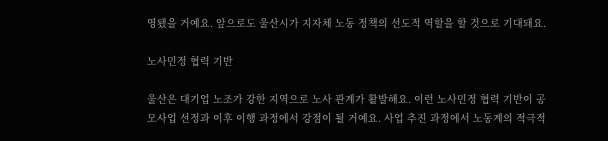영됐을 거예요. 앞으로도 울산시가 지자체 노동 정책의 선도적 역할을 할 것으로 기대돼요.

노사민정 협력 기반

울산은 대기업 노조가 강한 지역으로 노사 관계가 활발해요. 이런 노사민정 협력 기반이 공모사업 선정과 이후 이행 과정에서 강점이 될 거예요. 사업 추진 과정에서 노동계의 적극적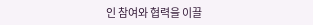인 참여와 협력을 이끌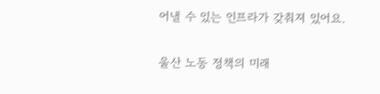어낼 수 있는 인프라가 갖춰져 있어요.

울산 노동 정책의 미래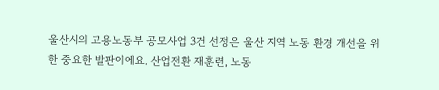울산시의 고용노동부 공모사업 3건 선정은 울산 지역 노동 환경 개선을 위한 중요한 발판이에요. 산업전환 재훈련, 노동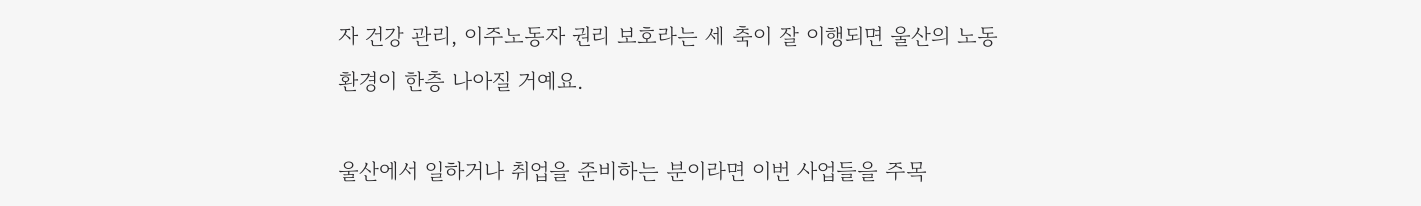자 건강 관리, 이주노동자 권리 보호라는 세 축이 잘 이행되면 울산의 노동 환경이 한층 나아질 거예요.

울산에서 일하거나 취업을 준비하는 분이라면 이번 사업들을 주목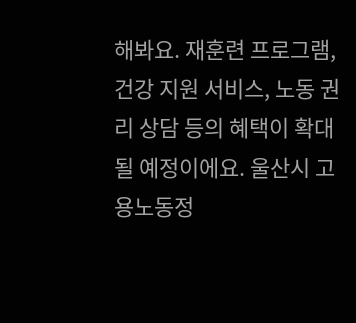해봐요. 재훈련 프로그램, 건강 지원 서비스, 노동 권리 상담 등의 혜택이 확대될 예정이에요. 울산시 고용노동정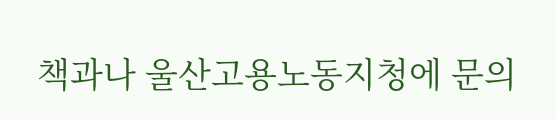책과나 울산고용노동지청에 문의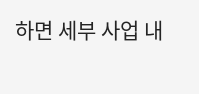하면 세부 사업 내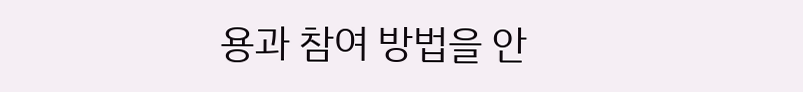용과 참여 방법을 안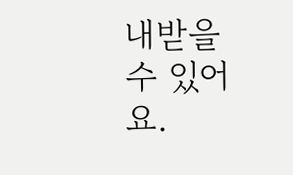내받을 수 있어요.